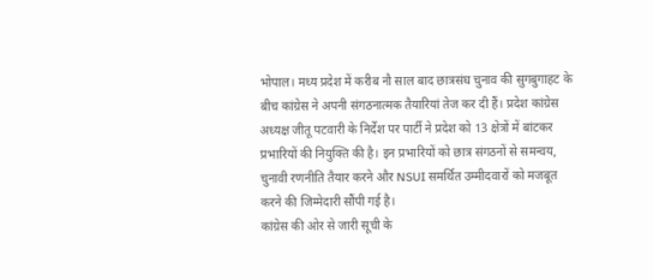भोपाल। मध्य प्रदेश में करीब नौ साल बाद छात्रसंघ चुनाव की सुगबुगाहट के बीच कांग्रेस ने अपनी संगठनात्मक तैयारियां तेज कर दी हैं। प्रदेश कांग्रेस अध्यक्ष जीतू पटवारी के निर्देश पर पार्टी ने प्रदेश को 13 क्षेत्रों में बांटकर प्रभारियों की नियुक्ति की है। इन प्रभारियों को छात्र संगठनों से समन्वय, चुनावी रणनीति तैयार करने और NSUI समर्थित उम्मीदवारों को मजबूत करने की जिम्मेदारी सौंपी गई है।
कांग्रेस की ओर से जारी सूची के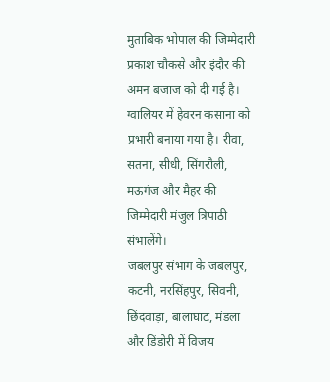मुताबिक भोपाल की जिम्मेदारी प्रकाश चौकसे और इंदौर की अमन बजाज को दी गई है। ग्वालियर में हेवरन कसाना को प्रभारी बनाया गया है। रीवा, सतना, सीधी, सिंगरौली, मऊगंज और मैहर की जिम्मेदारी मंजुल त्रिपाठी संभालेंगे।
जबलपुर संभाग के जबलपुर, कटनी, नरसिंहपुर, सिवनी, छिंदवाड़ा, बालाघाट, मंडला और डिंडोरी में विजय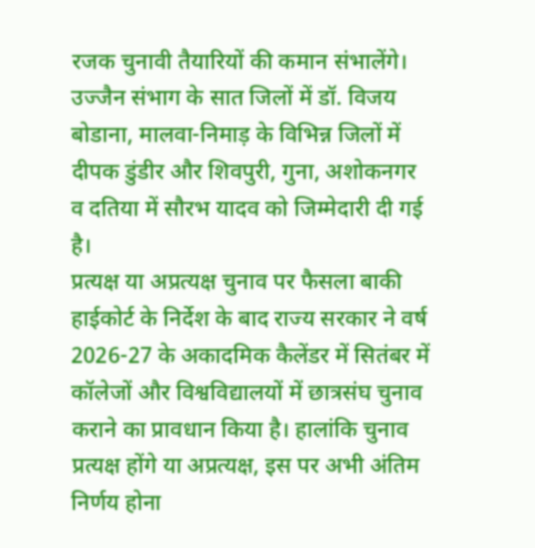रजक चुनावी तैयारियों की कमान संभालेंगे। उज्जैन संभाग के सात जिलों में डॉ. विजय बोडाना, मालवा-निमाड़ के विभिन्न जिलों में दीपक डुंडीर और शिवपुरी, गुना, अशोकनगर व दतिया में सौरभ यादव को जिम्मेदारी दी गई है।
प्रत्यक्ष या अप्रत्यक्ष चुनाव पर फैसला बाकी
हाईकोर्ट के निर्देश के बाद राज्य सरकार ने वर्ष 2026-27 के अकादमिक कैलेंडर में सितंबर में कॉलेजों और विश्वविद्यालयों में छात्रसंघ चुनाव कराने का प्रावधान किया है। हालांकि चुनाव प्रत्यक्ष होंगे या अप्रत्यक्ष, इस पर अभी अंतिम निर्णय होना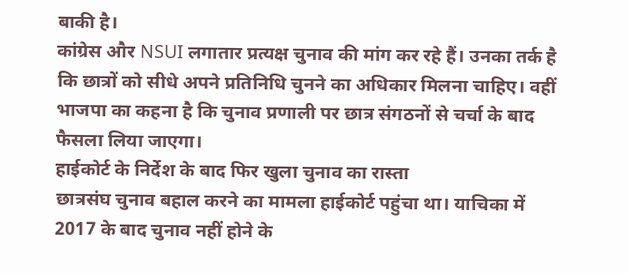बाकी है।
कांग्रेस और NSUI लगातार प्रत्यक्ष चुनाव की मांग कर रहे हैं। उनका तर्क है कि छात्रों को सीधे अपने प्रतिनिधि चुनने का अधिकार मिलना चाहिए। वहीं भाजपा का कहना है कि चुनाव प्रणाली पर छात्र संगठनों से चर्चा के बाद फैसला लिया जाएगा।
हाईकोर्ट के निर्देश के बाद फिर खुला चुनाव का रास्ता
छात्रसंघ चुनाव बहाल करने का मामला हाईकोर्ट पहुंचा था। याचिका में 2017 के बाद चुनाव नहीं होने के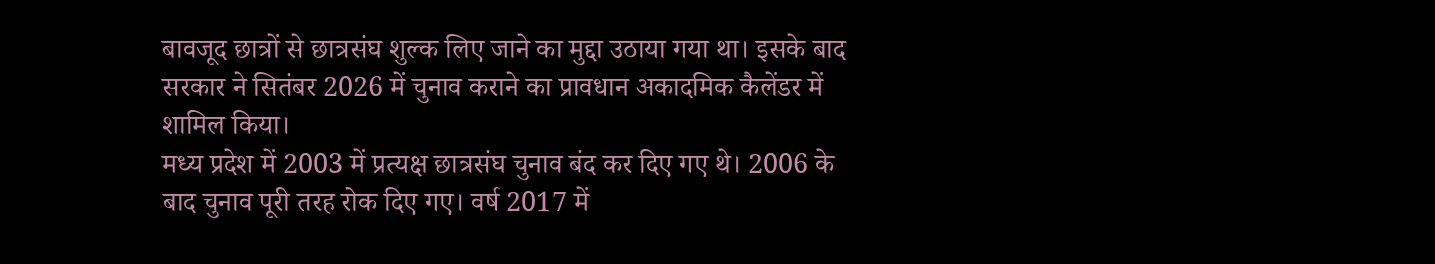बावजूद छात्रों से छात्रसंघ शुल्क लिए जाने का मुद्दा उठाया गया था। इसके बाद सरकार ने सितंबर 2026 में चुनाव कराने का प्रावधान अकादमिक कैलेंडर में शामिल किया।
मध्य प्रदेश में 2003 में प्रत्यक्ष छात्रसंघ चुनाव बंद कर दिए गए थे। 2006 के बाद चुनाव पूरी तरह रोक दिए गए। वर्ष 2017 में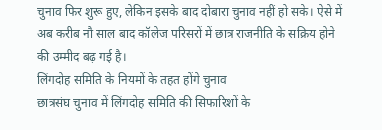चुनाव फिर शुरू हुए, लेकिन इसके बाद दोबारा चुनाव नहीं हो सके। ऐसे में अब करीब नौ साल बाद कॉलेज परिसरों में छात्र राजनीति के सक्रिय होने की उम्मीद बढ़ गई है।
लिंगदोह समिति के नियमों के तहत होंगे चुनाव
छात्रसंघ चुनाव में लिंगदोह समिति की सिफारिशों के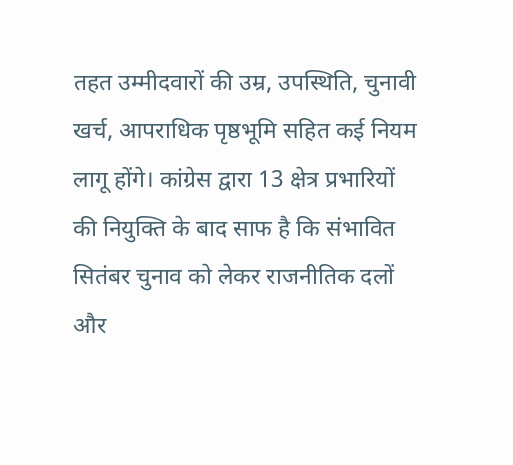तहत उम्मीदवारों की उम्र, उपस्थिति, चुनावी खर्च, आपराधिक पृष्ठभूमि सहित कई नियम लागू होंगे। कांग्रेस द्वारा 13 क्षेत्र प्रभारियों की नियुक्ति के बाद साफ है कि संभावित सितंबर चुनाव को लेकर राजनीतिक दलों और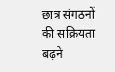छात्र संगठनों की सक्रियता बढ़ने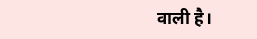वाली है।